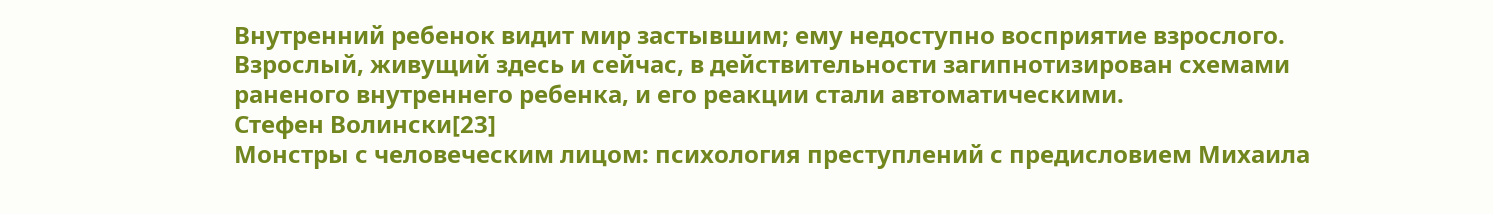Внутренний ребенок видит мир застывшим; ему недоступно восприятие взрослого. Взрослый, живущий здесь и сейчас, в действительности загипнотизирован схемами раненого внутреннего ребенка, и его реакции стали автоматическими.
Стефен Волински[23]
Монстры с человеческим лицом: психология преступлений с предисловием Михаила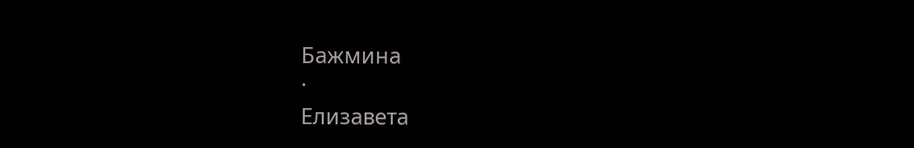Бажмина
·
Елизавета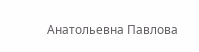Анатольевна Павлова